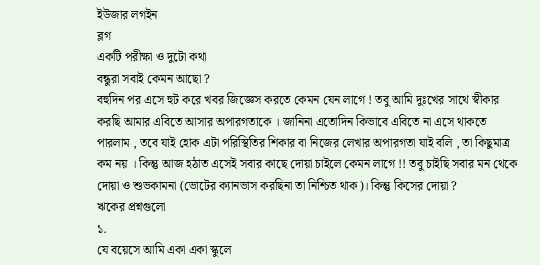ইউজার লগইন
ব্লগ
একটি পরীক্ষা ও দুটো কথা
বন্ধুরা সবাই কেমন আছো ?
বহুদিন পর এসে হুট করে খবর জিজ্ঞেস করতে কেমন যেন লাগে ! তবু আমি দুঃখের সাথে স্বীকার করছি আমার এবিতে আসার অপারগতাকে । জানিনা এতোদিন কিভাবে এবিতে না এসে থাকতে পারলাম , তবে যাই হোক এটা পরিস্থিতির শিকার বা নিজের লেখার অপারগতা যাই বলি , তা কিছুমাত্র কম নয় । কিন্তু আজ হঠাত এসেই সবার কাছে দোয়া চাইলে কেমন লাগে !! তবু চাইছি সবার মন থেকে দোয়া ও শুভকামনা (ভোটের ক্যানভাস করছিনা তা নিশ্চিত থাক)। কিন্তু কিসের দোয়া ?
ঋকের প্রশ্নগুলো
১.
যে বয়েসে আমি একা একা স্কুলে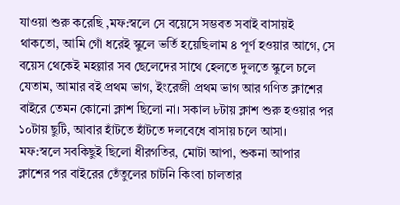যাওয়া শুরু করেছি ,মফ:স্বলে সে বয়েসে সম্ভবত সবাই বাসায়ই থাকতো, আমি গোঁ ধরেই স্কুলে ভর্তি হয়েছিলাম ৪ পূর্ণ হওয়ার আগে, সে বয়েস থেকেই মহল্লার সব ছেলেদের সাথে হেলতে দুলতে স্কুলে চলে যেতাম, আমার বই প্রথম ভাগ, ইংরেজী প্রথম ভাগ আর গণিত ক্লাশের বাইরে তেমন কোনো ক্লাশ ছিলো না। সকাল ৮টায় ক্লাশ শুরু হওয়ার পর ১০টায় ছুটি, আবার হাঁটতে হাঁটতে দলবেধে বাসায় চলে আসা।
মফ:স্বলে সবকিছুই ছিলো ধীরগতির, মোটা আপা, শুকনা আপার ক্লাশের পর বাইরের তেঁতুলের চাটনি কিংবা চালতার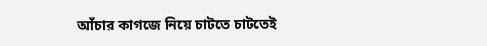আঁচার কাগজে নিয়ে চাটতে চাটতেই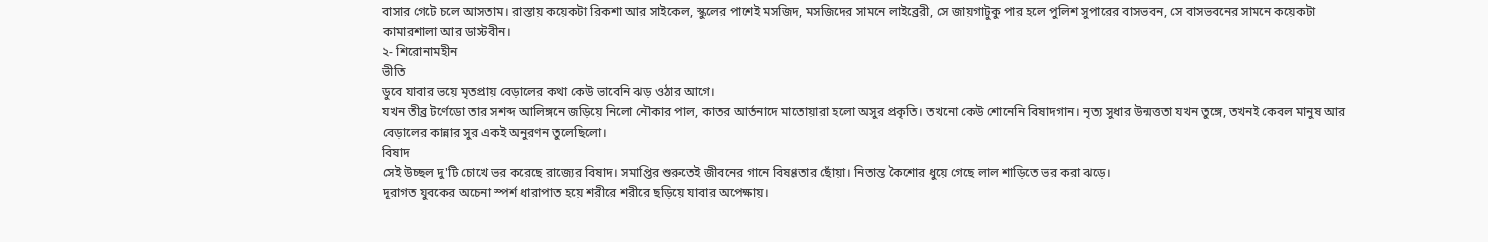বাসার গেটে চলে আসতাম। রাস্তায় কয়েকটা রিকশা আর সাইকেল, স্কুলের পাশেই মসজিদ, মসজিদের সামনে লাইব্রেরী, সে জায়গাটুকু পার হলে পুলিশ সুপারের বাসভবন, সে বাসভবনের সামনে কয়েকটা কামারশালা আর ডাস্টবীন।
২- শিরোনামহীন
ভীতি
ডুবে যাবার ভয়ে মৃতপ্রায় বেড়ালের কথা কেউ ভাবেনি ঝড় ওঠার আগে।
যখন তীব্র টর্ণেডো তার সশব্দ আলিঙ্গনে জড়িয়ে নিলো নৌকার পাল, কাতর আর্তনাদে মাতোয়ারা হলো অসুর প্রকৃতি। তখনো কেউ শোনেনি বিষাদগান। নৃত্য সুধার উন্মত্ততা যখন তুঙ্গে, তখনই কেবল মানুষ আর বেড়ালের কান্নার সুর একই অনুরণন তুলেছিলো।
বিষাদ
সেই উচ্ছল দু'টি চোখে ভর করেছে রাজ্যের বিষাদ। সমাপ্তির শুরুতেই জীবনের গানে বিষণ্ণতার ছোঁয়া। নিতান্ত কৈশোর ধুয়ে গেছে লাল শাড়িতে ভর করা ঝড়ে।
দূরাগত যুবকের অচেনা স্পর্শ ধারাপাত হয়ে শরীরে শরীরে ছড়িয়ে যাবার অপেক্ষায়।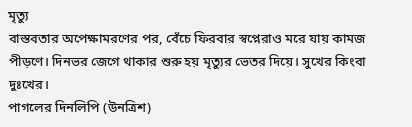মৃত্যু
বাস্তবতার অপেক্ষামরণের পর, বেঁচে ফিরবার স্বপ্নেরাও মরে যায় কামজ পীড়ণে। দিনভর জেগে থাকার শুরু হয় মৃত্যুর ভেতর দিয়ে। সুখের কিংবা দুঃখের।
পাগলের দিনলিপি (উনত্রিশ)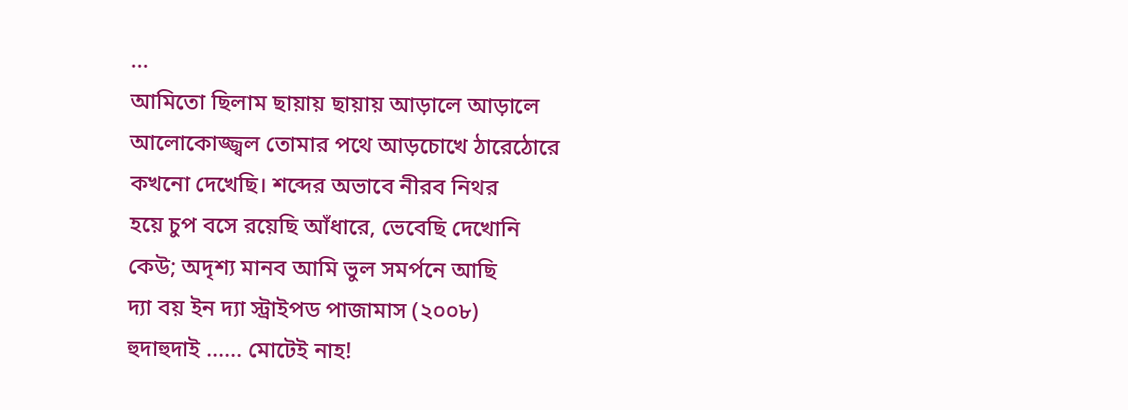...
আমিতো ছিলাম ছায়ায় ছায়ায় আড়ালে আড়ালে
আলোকোজ্জ্বল তোমার পথে আড়চোখে ঠারেঠোরে
কখনো দেখেছি। শব্দের অভাবে নীরব নিথর
হয়ে চুপ বসে রয়েছি আঁধারে, ভেবেছি দেখোনি
কেউ; অদৃশ্য মানব আমি ভুল সমর্পনে আছি
দ্যা বয় ইন দ্যা স্ট্রাইপড পাজামাস (২০০৮)
হুদাহুদাই ...... মোটেই নাহ!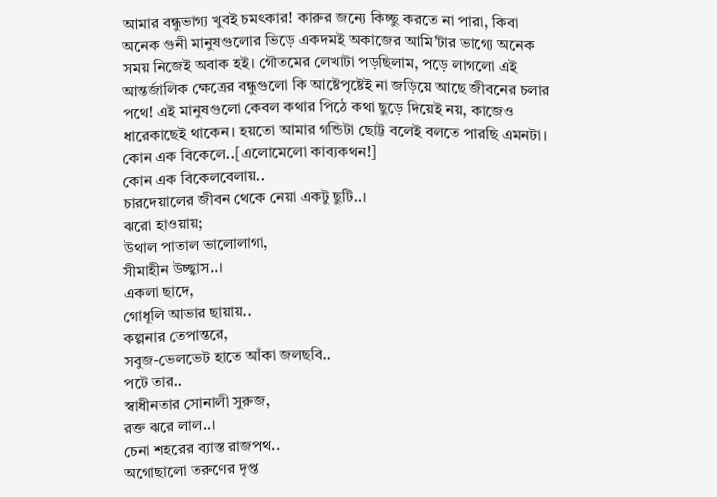আমার বন্ধুভাগ্য খুবই চমৎকার! কারুর জন্যে কিচ্ছু করতে না পারা, কিবা অনেক গুনী মানুষগুলোর ভিড়ে একদমই অকাজের আমি’টার ভাগ্যে অনেক সময় নিজেই অবাক হই। গৌতমের লেখাটা পড়ছিলাম, পড়ে লাগলো এই আন্তর্জালিক ক্ষেত্রের বন্ধুগুলো কি আষ্টেপৃষ্টেই না জড়িয়ে আছে জীবনের চলার পথে! এই মানুষগুলো কেবল কথার পিঠে কথা ছুড়ে দিয়েই নয়, কাজেও ধারেকাছেই থাকেন। হয়তো আমার গন্ডিটা ছোট্ট বলেই বলতে পারছি এমনটা।
কোন এক বিকেলে..[এলোমেলো কাব্যকথন!]
কোন এক বিকেলবেলায়..
চারদেয়ালের জীবন থেকে নেয়া একটু ছুটি..।
ঝরো হাওয়ায়;
উথাল পাতাল ভালোলাগা,
সীমাহীন উচ্ছ্বাস..।
একলা ছাদে,
গোধূলি আভার ছায়ায়..
কল্পনার তেপান্তরে,
সবুজ-ভেলভেট হাতে আঁকা জলছবি..
পটে তার..
স্বাধীনতার সোনালী সুরুজ,
রক্ত ঝরে লাল..।
চেনা শহরের ব্যাস্ত রাজপথ..
অগোছালো তরুণের দৃপ্ত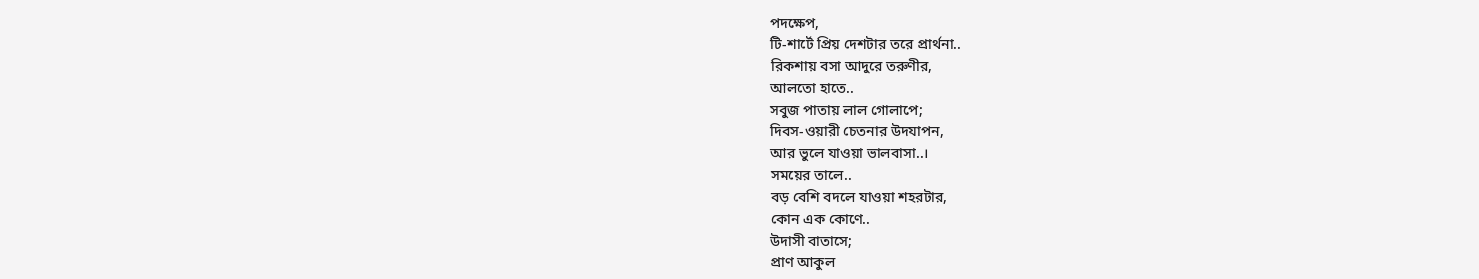পদক্ষেপ,
টি-শার্টে প্রিয় দেশটার তরে প্রার্থনা..
রিকশায় বসা আদুরে তরুণীর,
আলতো হাতে..
সবুজ পাতায় লাল গোলাপে;
দিবস-ওয়ারী চেতনার উদযাপন,
আর ভুলে যাওয়া ভালবাসা..।
সময়ের তালে..
বড় বেশি বদলে যাওয়া শহরটার,
কোন এক কোণে..
উদাসী বাতাসে;
প্রাণ আকুল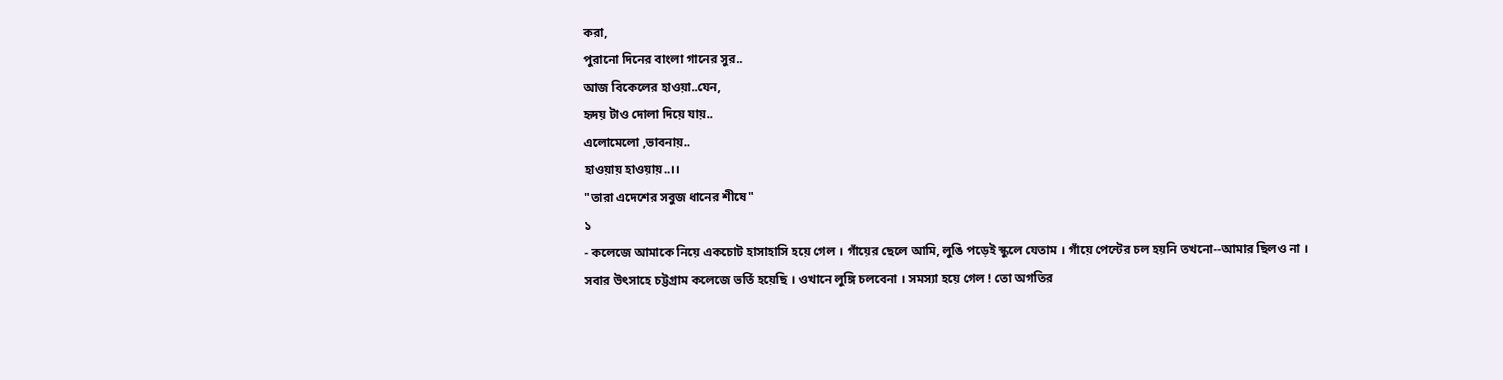করা,
পুরানো দিনের বাংলা গানের সুর..
আজ বিকেলের হাওয়া..যেন,
হৃদয় টাও দোলা দিয়ে যায়..
এলোমেলো ,ভাবনায়..
হাওয়ায় হাওয়ায়..।।
"তারা এদেশের সবুজ ধানের শীষে"
১
- কলেজে আমাকে নিয়ে একচোট হাসাহাসি হয়ে গেল । গাঁয়ের ছেলে আমি, লুঙি পড়েই স্কুলে যেতাম । গাঁয়ে পেন্টের চল হয়নি তখনো--আমার ছিলও না । সবার উৎসাহে চট্টগ্রাম কলেজে ভর্তি হয়েছি । ওখানে লুঙ্গি চলবেনা । সমস্যা হয়ে গেল ! তো অগতির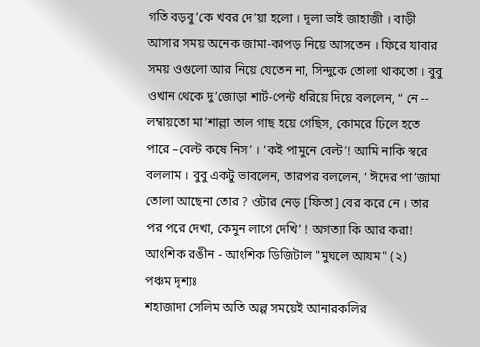গতি বড়বু’কে খবর দে’য়া হলো । দূলা ভাই জাহাজী । বাড়ী আসার সময় অনেক জামা-কাপড় নিয়ে আসতেন । ফিরে যাবার সময় ওগুলো আর নিয়ে যেতেন না, সিন্দুকে তোলা থাকতো । বুবু ওখান থেকে দু’জোড়া শার্ট-পেন্ট ধরিয়ে দিয়ে বললেন, “ নে -- লম্বায়তো মা’শাল্লা তাল গাছ হয়ে গেছিস, কোমরে ঢিলে হতে পারে –বেল্ট কষে নিস’ । ‘কই পামুনে বেল্ট’! আমি নাকি স্বরে বললাম । বুবু একটু ভাবলেন, তারপর বললেন, ‘ ঈদের পা’জামা তোলা আছেনা তোর ? ওটার নেড় [ফিতা] বের করে নে । তার পর পরে দেখা, কেমুন লাগে দেখি’ ! অগত্যা কি আর করা!
আংশিক রঙীন - আংশিক ডিজিটাল "মুঘলে আযম" (২)
পঞ্চম দৃশ্যঃ
শহাজাদা সেলিম অতি অল্প সময়েই আনারকলির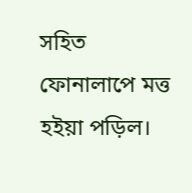সহিত ফোনালাপে মত্ত হইয়া পড়িল।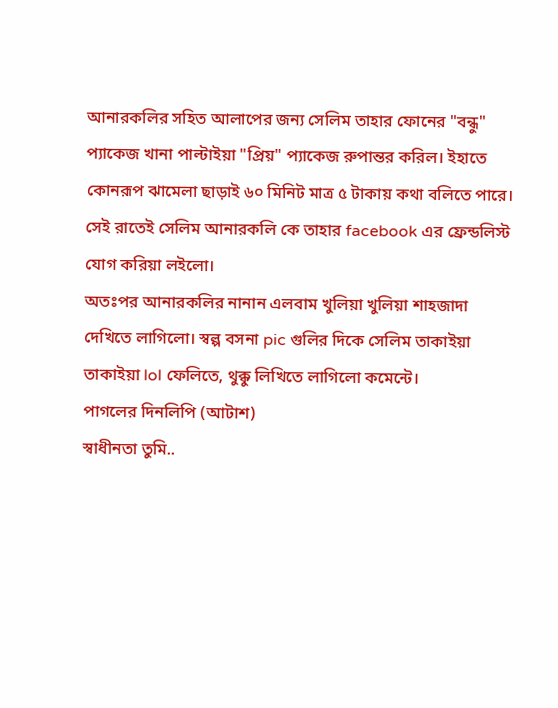আনারকলির সহিত আলাপের জন্য সেলিম তাহার ফোনের "বন্ধু" প্যাকেজ খানা পাল্টাইয়া "প্রিয়" প্যাকেজ রুপান্তর করিল। ইহাতে কোনরূপ ঝামেলা ছাড়াই ৬০ মিনিট মাত্র ৫ টাকায় কথা বলিতে পারে।
সেই রাতেই সেলিম আনারকলি কে তাহার facebook এর ফ্রেন্ডলিস্ট যোগ করিয়া লইলো।
অতঃপর আনারকলির নানান এলবাম খুলিয়া খুলিয়া শাহজাদা দেখিতে লাগিলো। স্বল্প বসনা pic গুলির দিকে সেলিম তাকাইয়া তাকাইয়া lol ফেলিতে, থুক্কু লিখিতে লাগিলো কমেন্টে।
পাগলের দিনলিপি (আটাশ)
স্বাধীনতা তুমি..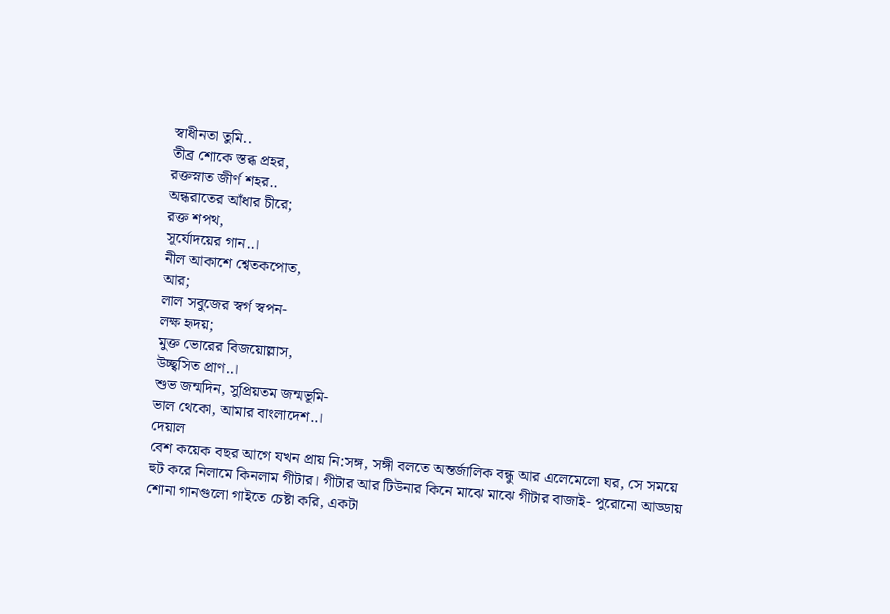স্বাধীনতা তুমি..
তীব্র শোকে স্তব্ধ প্রহর,
রক্তস্নাত জীর্ণ শহর..
অন্ধরাতের আঁধার চীরে;
রক্ত শপথ,
সূর্যোদয়ের গান..।
নীল আকাশে শ্বেতকপোত,
আর;
লাল সবুজের স্বর্গ স্বপন-
লক্ষ হৃদয়;
মুক্ত ভোরের বিজয়োল্লাস,
উচ্ছ্বসিত প্রাণ..।
শুভ জন্মদিন, সুপ্রিয়তম জন্মভূমি-
ভাল থেকো, আমার বাংলাদেশ..।
দেয়াল
বেশ কয়েক বছর আগে যখন প্রায় নি:সঙ্গ, সঙ্গী বলতে অন্তর্জালিক বন্ধু আর এলেমেলো ঘর, সে সময়ে হুট করে নিলামে কিনলাম গীটার। গীটার আর টিউনার কিনে মাঝে মাঝে গীটার বাজাই- পুরোনো আড্ডায় শোনা গানগুলো গাইতে চেষ্টা করি, একটা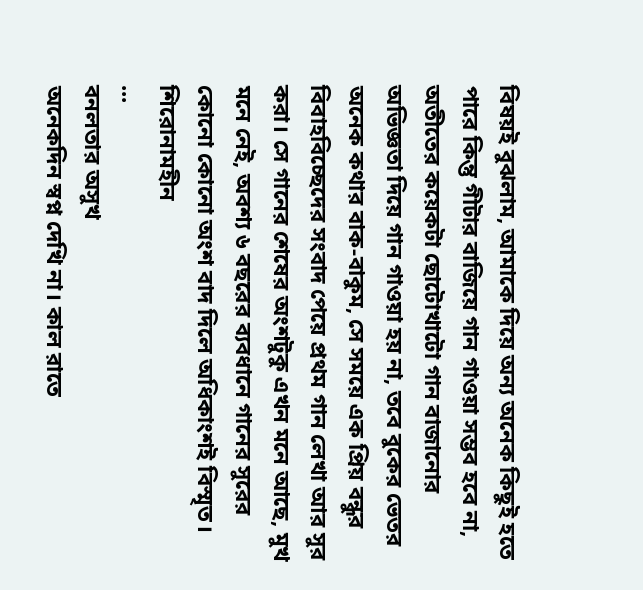বিষয়ই বুঝলাম, আমাকে দিয়ে অন্য অনেক কিছুই হতে পারে কিন্তু গীটার বাজিয়ে গান গাওয়া সম্ভব হবে না, অতীতের কয়েকটা ছোটোখাটো গান বাজানোর অভিজ্ঞতা দিয়ে গান গাওয়া হয় না, তবে বুকের ভেতর অনেক কথার বাক-বাকুম, সে সময়ে এক প্রিয় বন্ধুর বিবাহবিচ্ছেদের সংবাদ পেয়ে প্রথম গান লেখা আর সুর করা। সে গানের শেষের অংশটুকু এখন মনে আছে, মুখ মনে নেই, অবশ্য ৬ বছরের ব্যবধানে গানের সুরের কোনো কোনো অংশ বাদ দিলে অধিকাংশই বিস্মৃত।
শিরোনামহীন
...
বনলতার অসুখ
অনেকদিন স্বপ্ন দেখি না। কাল রাতে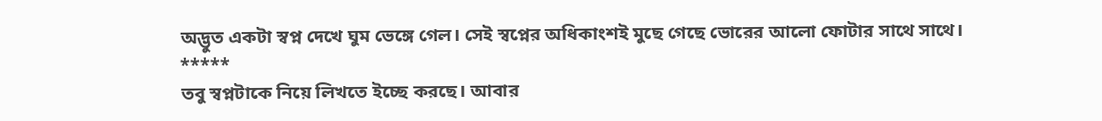অদ্ভুত একটা স্বপ্ন দেখে ঘুম ভেঙ্গে গেল। সেই স্বপ্নের অধিকাংশই মুছে গেছে ভোরের আলো ফোটার সাথে সাথে।
*****
তবু স্বপ্নটাকে নিয়ে লিখতে ইচ্ছে করছে। আবার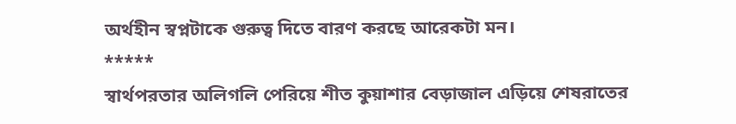অর্থহীন স্বপ্নটাকে গুরুত্ব দিতে বারণ করছে আরেকটা মন।
*****
স্বার্থপরতার অলিগলি পেরিয়ে শীত কুয়াশার বেড়াজাল এড়িয়ে শেষরাতের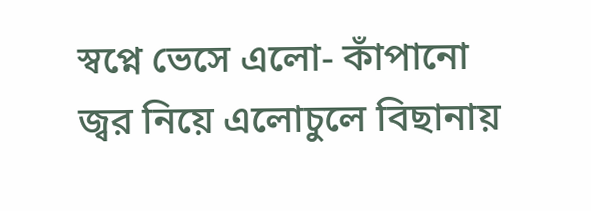স্বপ্নে ভেসে এলো- কাঁপানো জ্বর নিয়ে এলোচুলে বিছানায়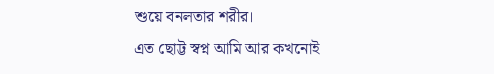শুয়ে বনলতার শরীর।
এত ছোট্ট স্বপ্ন আমি আর কখনোই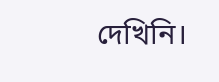দেখিনি।